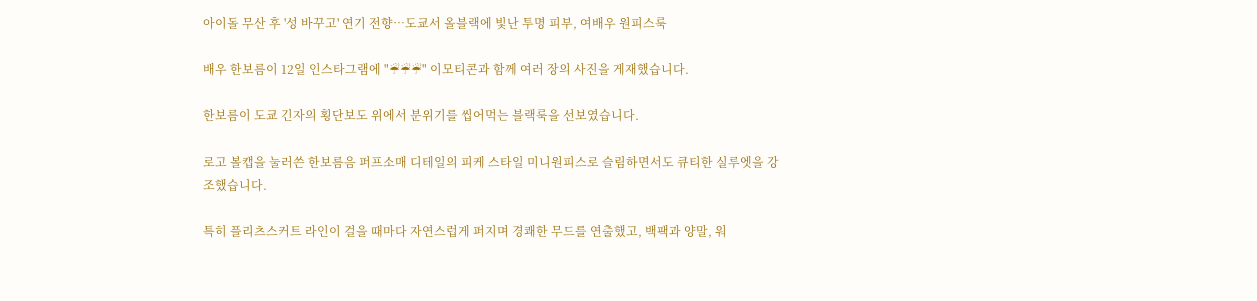아이돌 무산 후 '성 바꾸고' 연기 전향…도쿄서 올블랙에 빛난 투명 피부, 여배우 원피스룩

배우 한보름이 12일 인스타그램에 "☔☔☔" 이모티콘과 함께 여러 장의 사진을 게재했습니다.

한보름이 도쿄 긴자의 횡단보도 위에서 분위기를 씹어먹는 블랙룩을 선보였습니다.

로고 볼캡을 눌러쓴 한보름음 퍼프소매 디테일의 피케 스타일 미니원피스로 슬림하면서도 큐티한 실루엣을 강조했습니다.

특히 플리츠스커트 라인이 걸을 때마다 자연스럽게 퍼지며 경쾌한 무드를 연출했고, 백팩과 양말, 워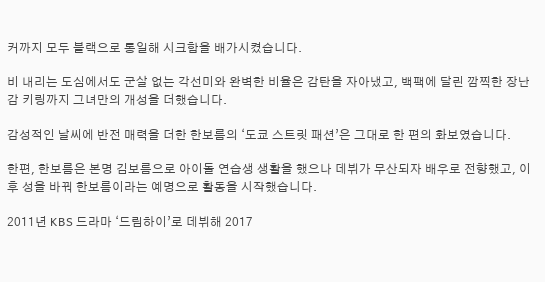커까지 모두 블랙으로 통일해 시크함을 배가시켰습니다.

비 내리는 도심에서도 군살 없는 각선미와 완벽한 비율은 감탄을 자아냈고, 백팩에 달린 깜찍한 장난감 키링까지 그녀만의 개성을 더했습니다.

감성적인 날씨에 반전 매력을 더한 한보름의 ‘도쿄 스트릿 패션’은 그대로 한 편의 화보였습니다.

한편, 한보름은 본명 김보름으로 아이돌 연습생 생활을 했으나 데뷔가 무산되자 배우로 전향했고, 이후 성을 바꿔 한보름이라는 예명으로 활동을 시작했습니다.

2011년 KBS 드라마 ‘드림하이’로 데뷔해 2017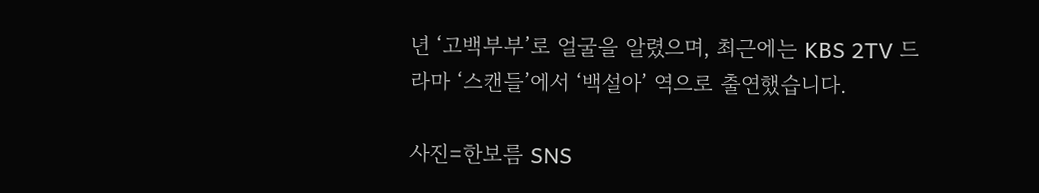년 ‘고백부부’로 얼굴을 알렸으며, 최근에는 KBS 2TV 드라마 ‘스캔들’에서 ‘백설아’ 역으로 출연했습니다.

사진=한보름 SNS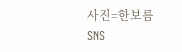사진=한보름 SNS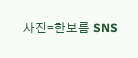사진=한보름 SNS